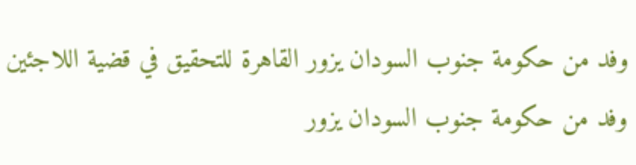وفد من حكومة جنوب السودان يزور القاهرة للتحقيق في قضية اللاجئين
وفد من حكومة جنوب السودان يزور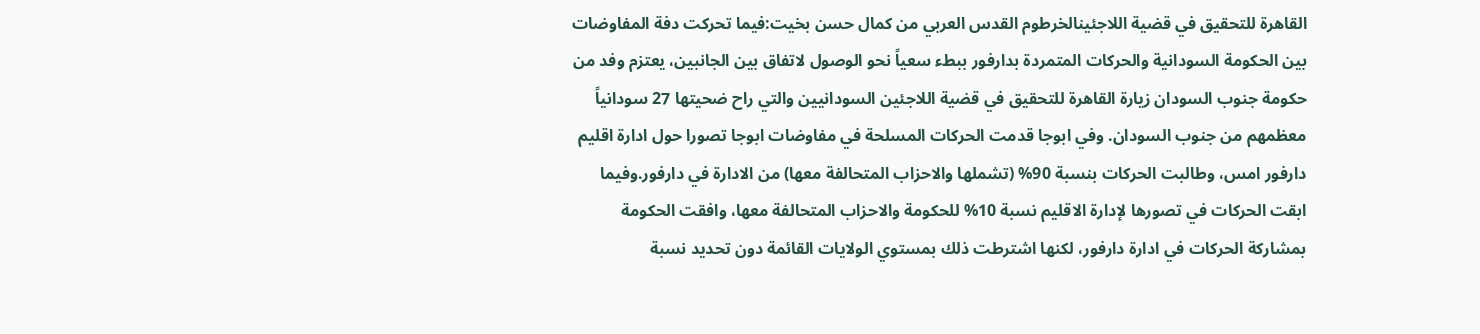القاهرة للتحقيق في قضية اللاجئينالخرطوم القدس العربي من كمال حسن بخيت:فيما تحركت دفة المفاوضات بين الحكومة السودانية والحركات المتمردة بدارفور ببطء سعياً نحو الوصول لاتفاق بين الجانبين، يعتزم وفد من حكومة جنوب السودان زيارة القاهرة للتحقيق في قضية اللاجئين السودانيين والتي راح ضحيتها 27 سودانياً معظمهم من جنوب السودان. وفي ابوجا قدمت الحركات المسلحة في مفاوضات ابوجا تصورا حول ادارة اقليم دارفور امس، وطالبت الحركات بنسبة 90% (تشملها والاحزاب المتحالفة معها) من الادارة في دارفور.وفيما ابقت الحركات في تصورها لإدارة الاقليم نسبة 10% للحكومة والاحزاب المتحالفة معها، وافقت الحكومة بمشاركة الحركات في ادارة دارفور، لكنها اشترطت ذلك بمستوي الولايات القائمة دون تحديد نسبة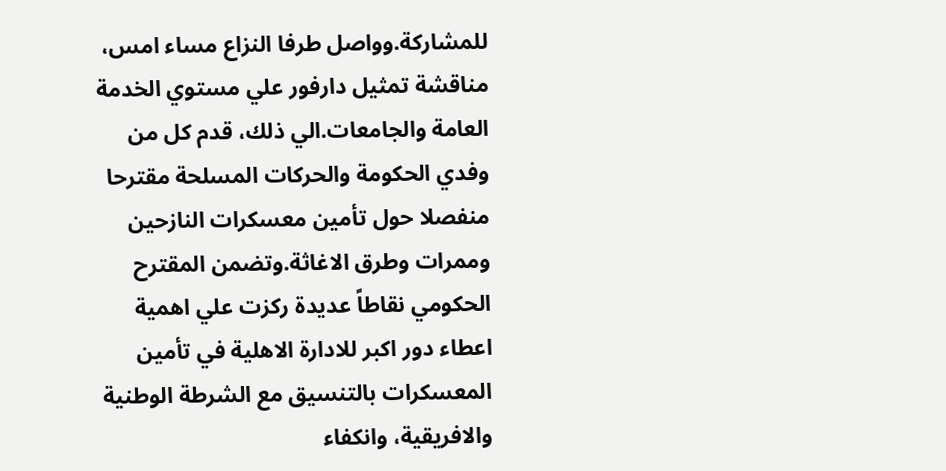للمشاركة.وواصل طرفا النزاع مساء امس، مناقشة تمثيل دارفور علي مستوي الخدمة العامة والجامعات.الي ذلك، قدم كل من وفدي الحكومة والحركات المسلحة مقترحا منفصلا حول تأمين معسكرات النازحين وممرات وطرق الاغاثة.وتضمن المقترح الحكومي نقاطاً عديدة ركزت علي اهمية اعطاء دور اكبر للادارة الاهلية في تأمين المعسكرات بالتنسيق مع الشرطة الوطنية والافريقية، وانكفاء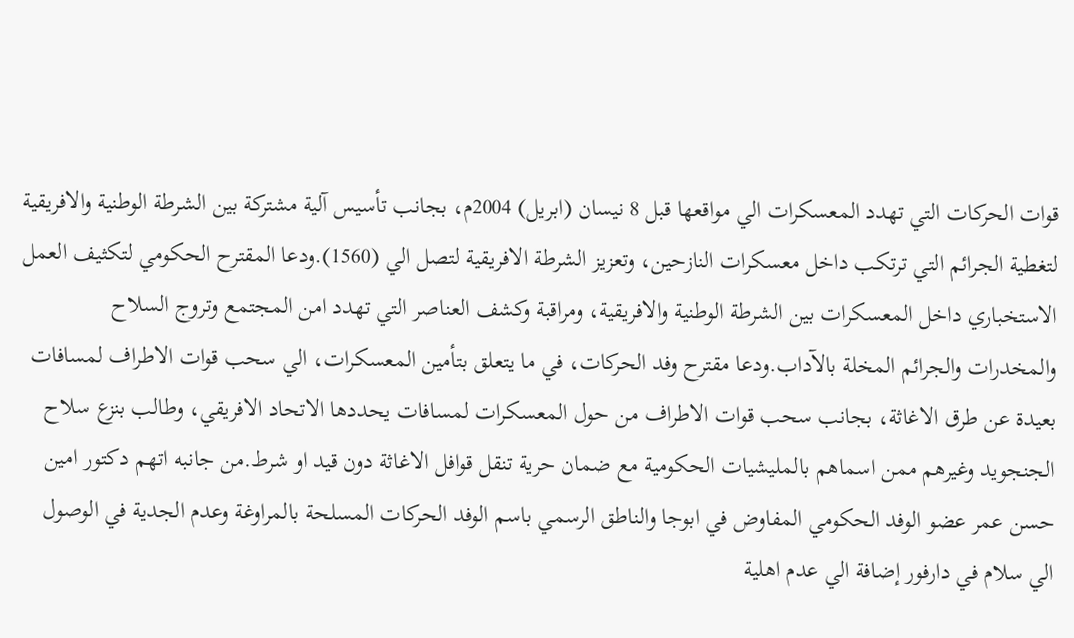قوات الحركات التي تهدد المعسكرات الي مواقعها قبل 8 نيسان (ابريل) 2004م، بجانب تأسيس آلية مشتركة بين الشرطة الوطنية والافريقية لتغطية الجرائم التي ترتكب داخل معسكرات النازحين، وتعزيز الشرطة الافريقية لتصل الي (1560).ودعا المقترح الحكومي لتكثيف العمل الاستخباري داخل المعسكرات بين الشرطة الوطنية والافريقية، ومراقبة وكشف العناصر التي تهدد امن المجتمع وتروج السلاح والمخدرات والجرائم المخلة بالآداب.ودعا مقترح وفد الحركات، في ما يتعلق بتأمين المعسكرات، الي سحب قوات الاطراف لمسافات بعيدة عن طرق الاغاثة، بجانب سحب قوات الاطراف من حول المعسكرات لمسافات يحددها الاتحاد الافريقي، وطالب بنزع سلاح الجنجويد وغيرهم ممن اسماهم بالمليشيات الحكومية مع ضمان حرية تنقل قوافل الاغاثة دون قيد او شرط.من جانبه اتهم دكتور امين حسن عمر عضو الوفد الحكومي المفاوض في ابوجا والناطق الرسمي باسم الوفد الحركات المسلحة بالمراوغة وعدم الجدية في الوصول الي سلام في دارفور إضافة الي عدم اهلية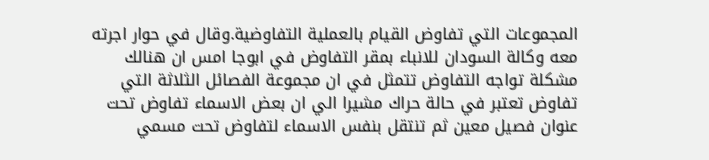المجموعات التي تفاوض القيام بالعملية التفاوضية.وقال في حوار اجرته معه وكالة السودان للانباء بمقر التفاوض في ابوجا امس ان هنالك مشكلة تواجه التفاوض تتمثل في ان مجموعة الفصائل الثلاثة التي تفاوض تعتبر في حالة حراك مشيرا الي ان بعض الاسماء تفاوض تحت عنوان فصيل معين ثم تنتقل بنفس الاسماء لتفاوض تحت مسمي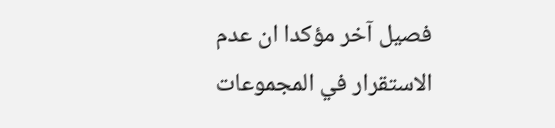فصيل آخر مؤكدا ان عدم الاستقرار في المجموعات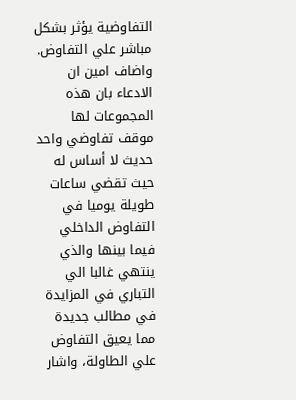التفاوضية يؤثر بشكل مباشر علي التفاوض. واضاف امين ان الادعاء بان هذه المجموعات لها موقف تفاوضي واحد حديث لا أساس له حيث تقضي ساعات طويلة يوميا في التفاوض الداخلي فيما بينها والذي ينتهي غالبا الي التباري في المزايدة في مطالب جديدة مما يعيق التفاوض علي الطاولة، واشار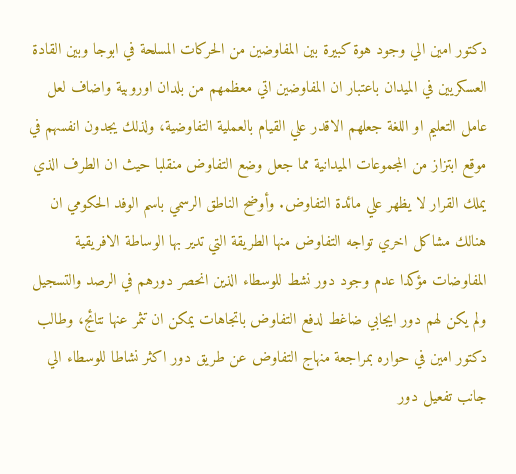دكتور امين الي وجود هوة كبيرة بين المفاوضين من الحركات المسلحة في ابوجا وبين القادة العسكريين في الميدان باعتبار ان المفاوضين اتي معظمهم من بلدان اوروبية واضاف لعل عامل التعليم او اللغة جعلهم الاقدر علي القيام بالعملية التفاوضية، ولذلك يجدون انفسهم في موقع ابتزاز من المجموعات الميدانية مما جعل وضع التفاوض منقلبا حيث ان الطرف الذي يملك القرار لا يظهر علي مائدة التفاوض. وأوضح الناطق الرسمي باسم الوفد الحكومي ان هنالك مشاكل اخري تواجه التفاوض منها الطريقة التي تدير بها الوساطة الافريقية المفاوضات مؤكدا عدم وجود دور نشط للوسطاء الذين انحصر دورهم في الرصد والتسجيل ولم يكن لهم دور ايجابي ضاغط لدفع التفاوض باتجاهات يمكن ان تثمر عنها نتائج، وطالب دكتور امين في حواره بمراجعة منهاج التفاوض عن طريق دور اكثر نشاطا للوسطاء الي جانب تفعيل دور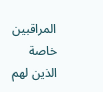المراقبين خاصة الذين لهم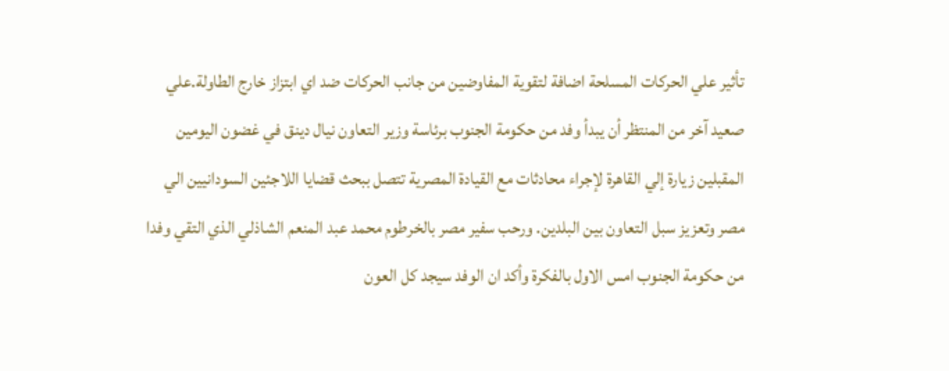تأثير علي الحركات المسلحة اضافة لتقوية المفاوضين من جانب الحركات ضد اي ابتزاز خارج الطاولة.علي صعيد آخر من المنتظر أن يبدأ وفد من حكومة الجنوب برئاسة وزير التعاون نيال دينق في غضون اليومين المقبلين زيارة إلي القاهرة لإجراء محادثات مع القيادة المصرية تتصل ببحث قضايا اللاجئين السودانيين الي مصر وتعزيز سبل التعاون بين البلدين. ورحب سفير مصر بالخرطوم محمد عبد المنعم الشاذلي الذي التقي وفدا من حكومة الجنوب امس الاول بالفكرة وأكد ان الوفد سيجد كل العون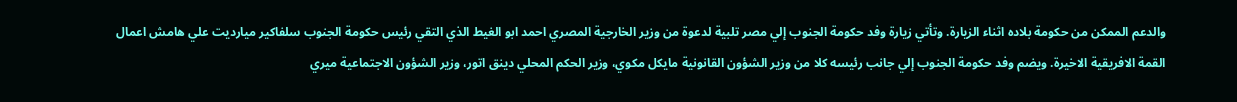والدعم الممكن من حكومة بلاده اثناء الزيارة. وتأتي زيارة وفد حكومة الجنوب إلي مصر تلبية لدعوة من وزير الخارجية المصري احمد ابو الغيط الذي التقي رئيس حكومة الجنوب سلفاكير ميارديت علي هامش اعمال القمة الافريقية الاخيرة. ويضم وفد حكومة الجنوب إلي جانب رئيسه كلا من وزير الشؤون القانونية مايكل مكوي، وزير الحكم المحلي دينق اتور، وزير الشؤون الاجتماعية ميري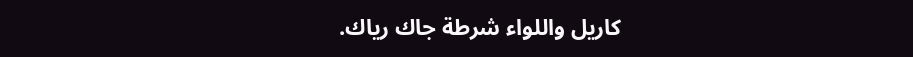كاريل واللواء شرطة جاك رياك.